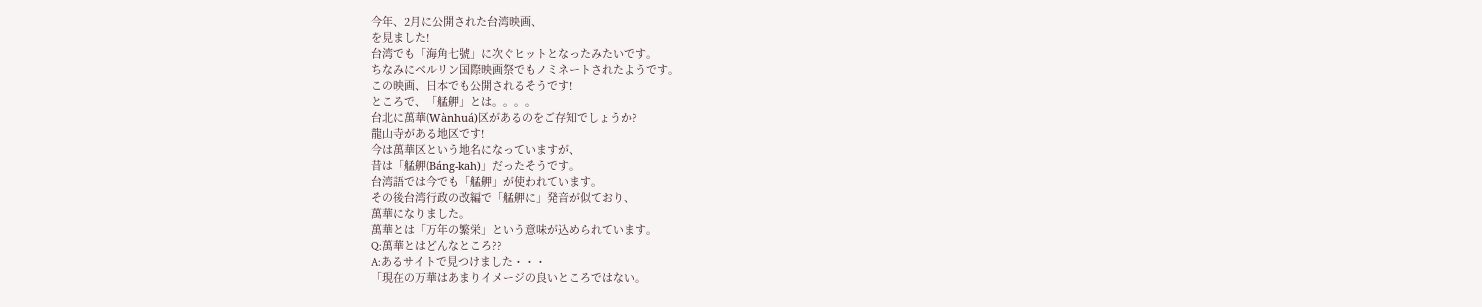今年、2月に公開された台湾映画、
を見ました!
台湾でも「海角七號」に次ぐヒットとなったみたいです。
ちなみにベルリン国際映画祭でもノミネートされたようです。
この映画、日本でも公開されるそうです!
ところで、「艋舺」とは。。。。
台北に萬華(Wànhuá)区があるのをご存知でしょうか?
龍山寺がある地区です!
今は萬華区という地名になっていますが、
昔は「艋舺(Báng-kah)」だったそうです。
台湾語では今でも「艋舺」が使われています。
その後台湾行政の改編で「艋舺に」発音が似ており、
萬華になりました。
萬華とは「万年の繁栄」という意味が込められています。
Q:萬華とはどんなところ??
A:あるサイトで見つけました・・・
「現在の万華はあまりイメージの良いところではない。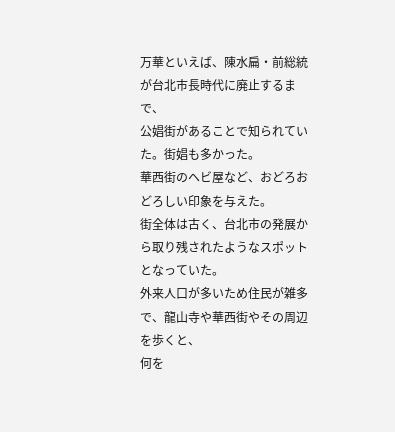万華といえば、陳水扁・前総統が台北市長時代に廃止するまで、
公娼街があることで知られていた。街娼も多かった。
華西街のヘビ屋など、おどろおどろしい印象を与えた。
街全体は古く、台北市の発展から取り残されたようなスポットとなっていた。
外来人口が多いため住民が雑多で、龍山寺や華西街やその周辺を歩くと、
何を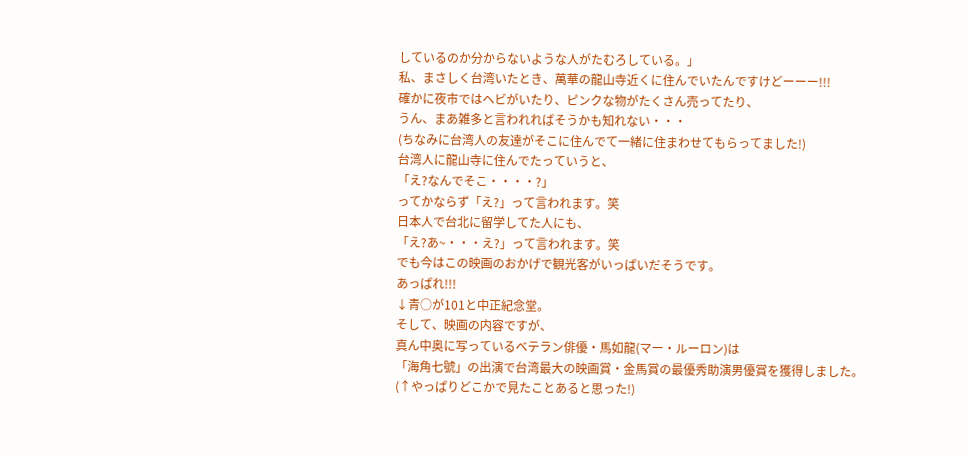しているのか分からないような人がたむろしている。」
私、まさしく台湾いたとき、萬華の龍山寺近くに住んでいたんですけどーーー!!!
確かに夜市ではヘビがいたり、ピンクな物がたくさん売ってたり、
うん、まあ雑多と言われればそうかも知れない・・・
(ちなみに台湾人の友達がそこに住んでて一緒に住まわせてもらってました!)
台湾人に龍山寺に住んでたっていうと、
「え?なんでそこ・・・・?」
ってかならず「え?」って言われます。笑
日本人で台北に留学してた人にも、
「え?あ~・・・え?」って言われます。笑
でも今はこの映画のおかげで観光客がいっぱいだそうです。
あっぱれ!!!
↓青○が101と中正紀念堂。
そして、映画の内容ですが、
真ん中奥に写っているベテラン俳優・馬如龍(マー・ルーロン)は
「海角七號」の出演で台湾最大の映画賞・金馬賞の最優秀助演男優賞を獲得しました。
(↑やっぱりどこかで見たことあると思った!)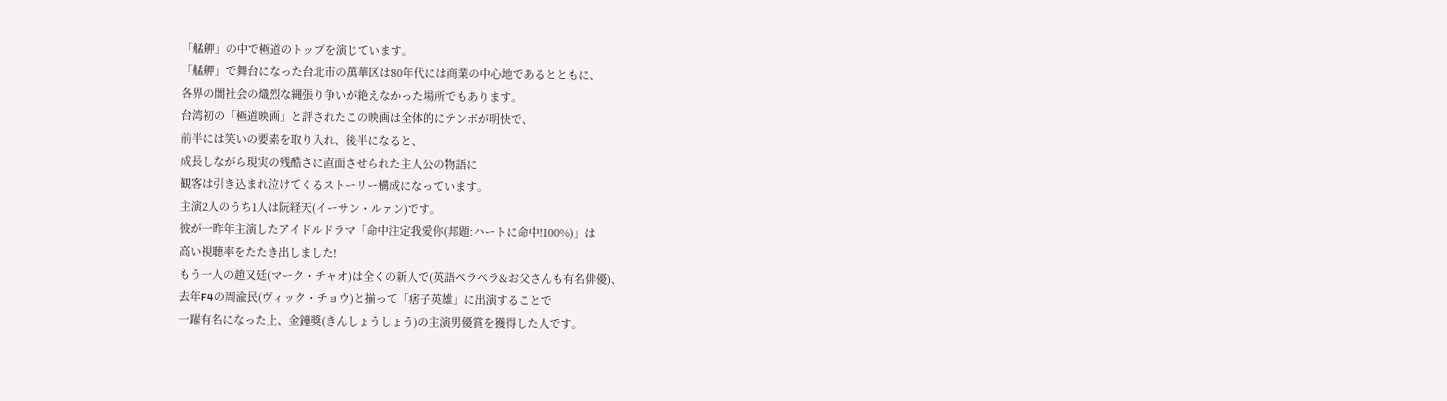「艋舺」の中で極道のトップを演じています。
「艋舺」で舞台になった台北市の萬華区は80年代には商業の中心地であるとともに、
各界の闇社会の熾烈な縄張り争いが絶えなかった場所でもあります。
台湾初の「極道映画」と評されたこの映画は全体的にテンポが明快で、
前半には笑いの要素を取り入れ、後半になると、
成長しながら現実の残酷さに直面させられた主人公の物語に
観客は引き込まれ泣けてくるストーリー構成になっています。
主演2人のうち1人は阮経天(イーサン・ルァン)です。
彼が一昨年主演したアイドルドラマ「命中注定我愛你(邦題:ハートに命中!100%)」は
高い視聴率をたたき出しました!
もう一人の趙又廷(マーク・チャオ)は全くの新人で(英語ペラペラ&お父さんも有名俳優)、
去年F4の周渝民(ヴィック・チョウ)と揃って「痞子英雄」に出演することで
一躍有名になった上、金鐘獎(きんしょうしょう)の主演男優賞を獲得した人です。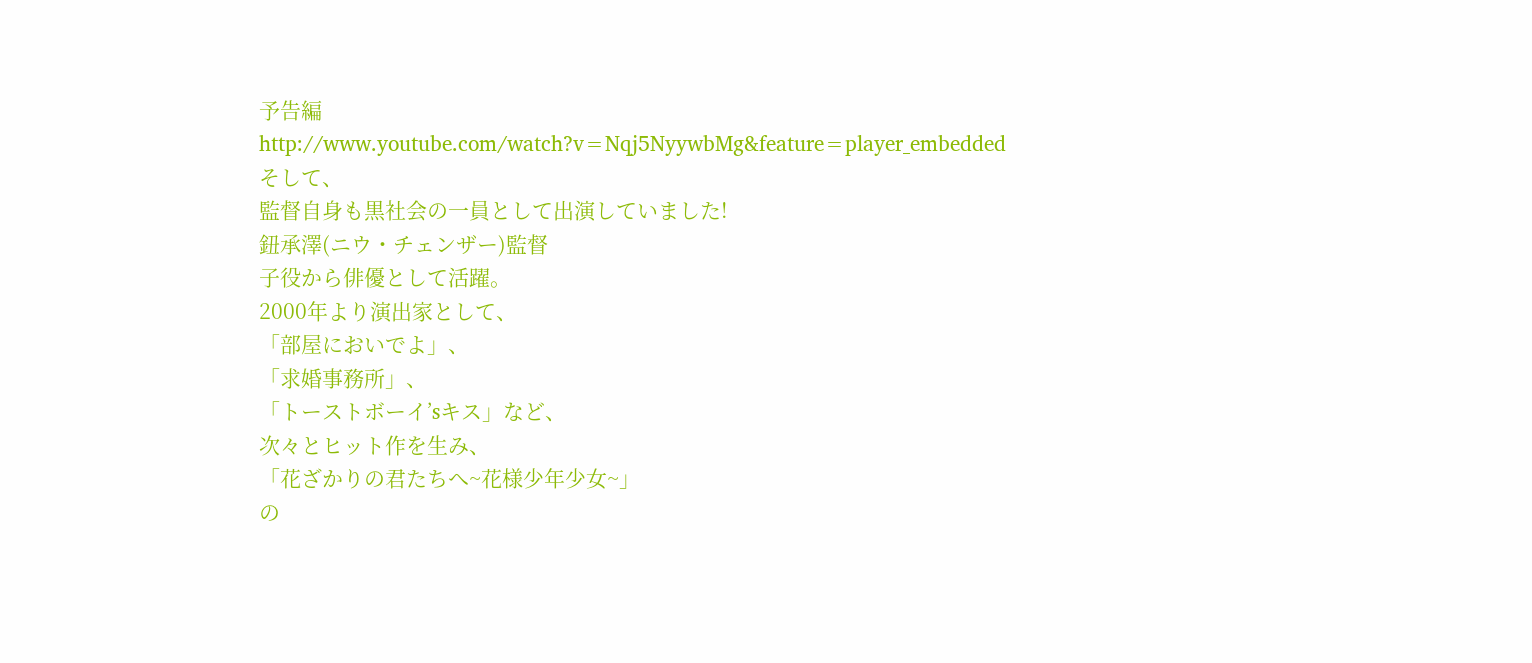予告編
http://www.youtube.com/watch?v=Nqj5NyywbMg&feature=player_embedded
そして、
監督自身も黒社会の一員として出演していました!
鈕承澤(ニウ・チェンザー)監督
子役から俳優として活躍。
2000年より演出家として、
「部屋においでよ」、
「求婚事務所」、
「トーストボーイ’sキス」など、
次々とヒット作を生み、
「花ざかりの君たちへ~花様少年少女~」
の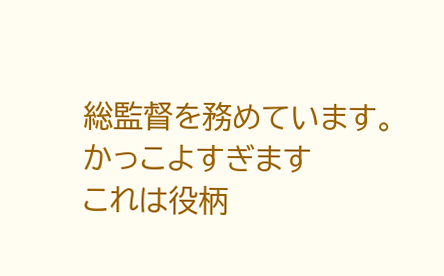総監督を務めています。
かっこよすぎます
これは役柄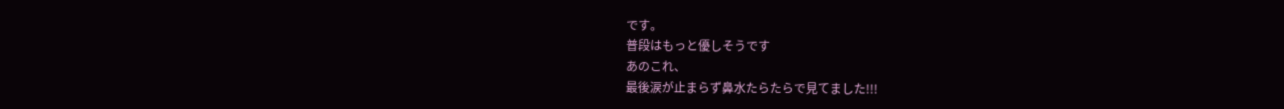です。
普段はもっと優しそうです
あのこれ、
最後涙が止まらず鼻水たらたらで見てました!!!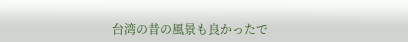台湾の昔の風景も良かったで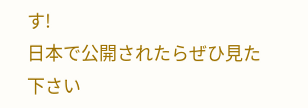す!
日本で公開されたらぜひ見た下さい